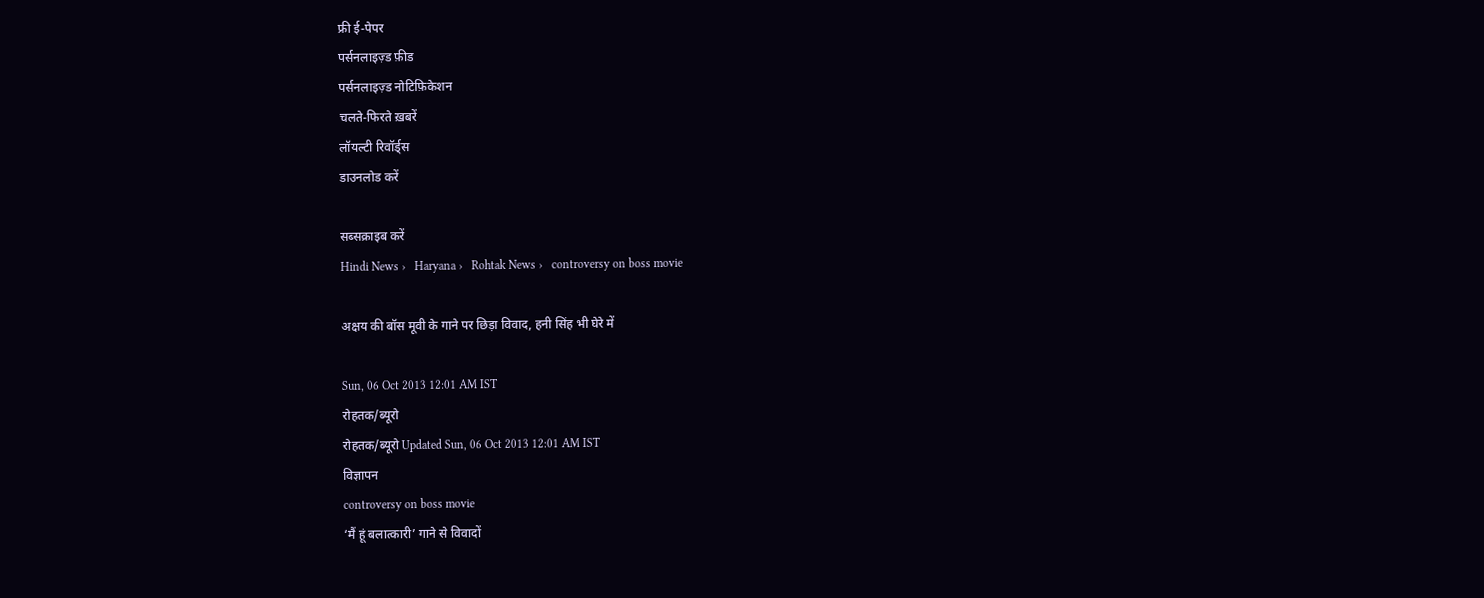फ्री ई-पेपर
पर्सनलाइज़्ड फ़ीड
पर्सनलाइज़्ड नोटिफ़िकेशन
चलते-फिरते ख़बरें
लॉयल्टी रिवॉर्ड्स
डाउनलोड करें

सब्सक्राइब करें
Hindi News ›   Haryana ›   Rohtak News ›   controversy on boss movie

अक्षय की बॉस मूवी के गाने पर छिड़ा विवाद, हनी सिंह भी घेरे में

Sun, 06 Oct 2013 12:01 AM IST
रोहतक/ब्यूरो
रोहतक/ब्यूरो Updated Sun, 06 Oct 2013 12:01 AM IST
विज्ञापन
controversy on boss movie
‘मैं हूं बलात्कारी’ गाने से विवादों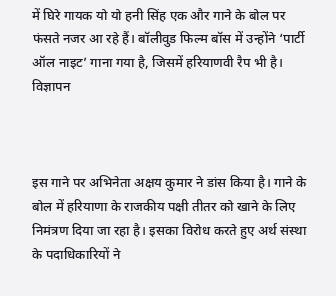में घिरे गायक यो यो हनी सिंह एक और गाने के बोल पर फंसते नजर आ रहे हैं। बॉलीवुड फिल्म बॉस में उन्होंने ‘पार्टी ऑल नाइट’ गाना गया है, जिसमें हरियाणवी रैप भी है।
विज्ञापन



इस गाने पर अभिनेता अक्षय कुमार ने डांस किया है। गाने के बोल में हरियाणा के राजकीय पक्षी तीतर को खाने के लिए निमंत्रण दिया जा रहा है। इसका विरोध करते हुए अर्थ संस्था के पदाधिकारियों ने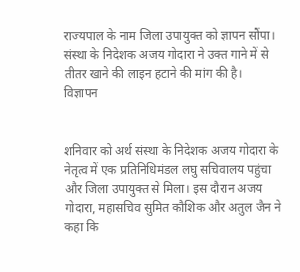राज्यपाल के नाम जिला उपायुक्त को ज्ञापन सौंपा। संस्था के निदेशक अजय गोदारा ने उक्त गाने में से तीतर खाने की लाइन हटाने की मांग की है।
विज्ञापन


शनिवार को अर्थ संस्था के निदेशक अजय गोदारा के नेतृत्व में एक प्रतिनिधिमंडल लघु सचिवालय पहुंचा और जिला उपायुक्त से मिला। इस दौरान अजय गोदारा, महासचिव सुमित कौशिक और अतुल जैन ने कहा कि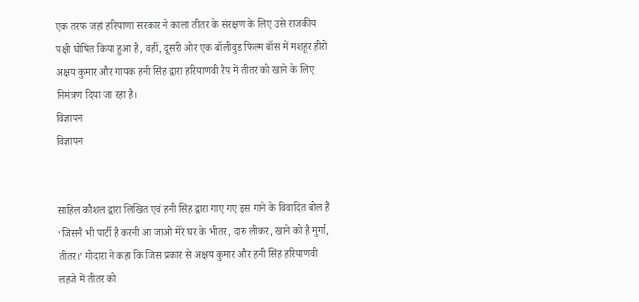एक तरफ जहां हरियाणा सरकार ने काला तीतर के संरक्षण के लिए उसे राजकीय पक्षी घोषित किया हुआ है, वहीं, दूसरी ओर एक बॉलीवुड फिल्म बॉस में मशहूर हीरो अक्षय कुमार और गायक हनी सिंह द्वारा हरियाणवी रैप में तीतर को खाने के लिए निमंत्रण दिया जा रहा है।
विज्ञापन
विज्ञापन


साहिल कौशल द्वारा लिखित एवं हनी सिंह द्वारा गाए गए इस गाने के विवादित बोल हैं ‘जिसनै भी पार्टी है करनी आ जाओ मेरे घर के भीतर, दारु लीकर, खाने को है मुर्गा, तीतर।’ गोदारा ने कहा कि जिस प्रकार से अक्षय कुमार और हनी सिंह हरियाणवी लहजे में तीतर को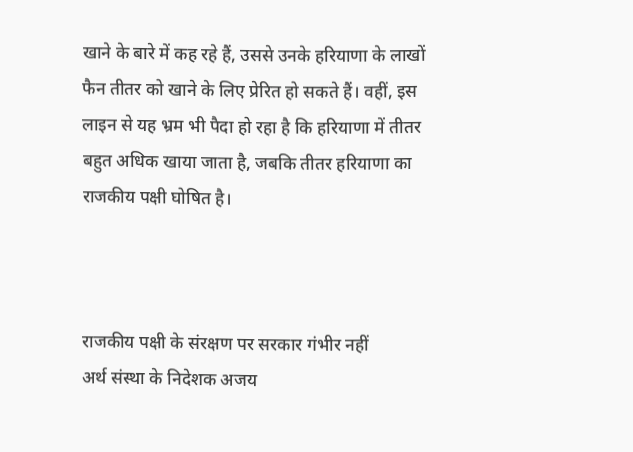खाने के बारे में कह रहे हैं, उससे उनके हरियाणा के लाखों फैन तीतर को खाने के लिए प्रेरित हो सकते हैं। वहीं, इस लाइन से यह भ्रम भी पैदा हो रहा है कि हरियाणा में तीतर बहुत अधिक खाया जाता है, जबकि तीतर हरियाणा का राजकीय पक्षी घोषित है।



राजकीय पक्षी के संरक्षण पर सरकार गंभीर नहीं
अर्थ संस्था के निदेशक अजय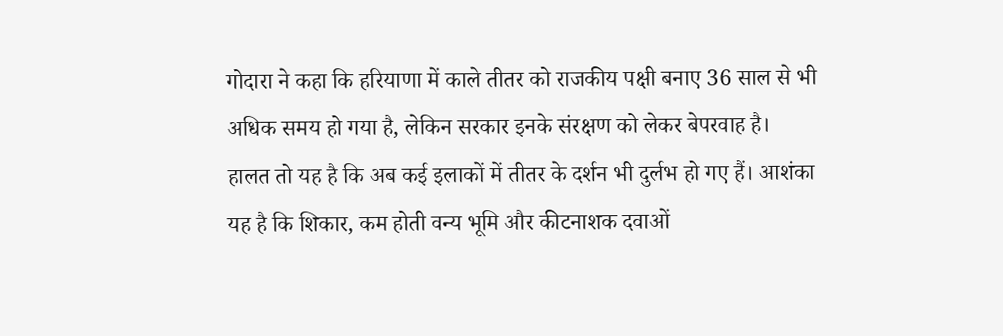गोदारा ने कहा कि हरियाणा में काले तीतर को राजकीय पक्षी बनाए 36 साल से भी अधिक समय हो गया है, लेकिन सरकार इनके संरक्षण को लेकर बेपरवाह है। हालत तो यह है कि अब कई इलाकों में तीतर के दर्शन भी दुर्लभ हो गए हैं। आशंका यह है कि शिकार, कम होती वन्य भूमि और कीटनाशक दवाओं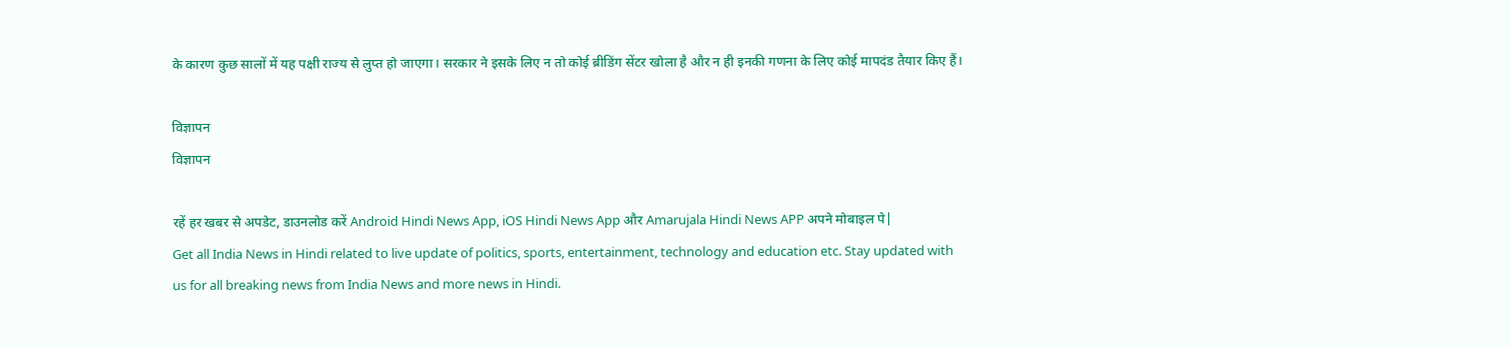के कारण कुछ सालों में यह पक्षी राज्य से लुप्त हो जाएगा। सरकार ने इसके लिए न तो कोई ब्रीडिंग सेंटर खोला है और न ही इनकी गणना के लिए कोई मापदंड तैयार किए हैं।

विज्ञापन
विज्ञापन

रहें हर खबर से अपडेट, डाउनलोड करें Android Hindi News App, iOS Hindi News App और Amarujala Hindi News APP अपने मोबाइल पे|
Get all India News in Hindi related to live update of politics, sports, entertainment, technology and education etc. Stay updated with us for all breaking news from India News and more news in Hindi.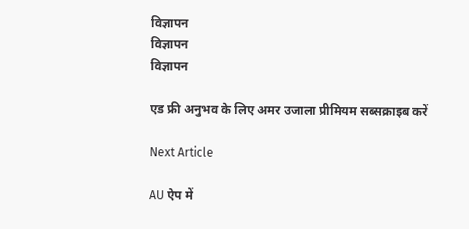विज्ञापन
विज्ञापन
विज्ञापन

एड फ्री अनुभव के लिए अमर उजाला प्रीमियम सब्सक्राइब करें

Next Article

AU ऐप में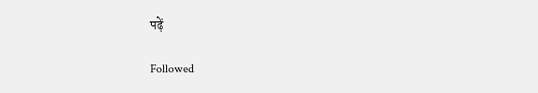पढ़ें

Followed